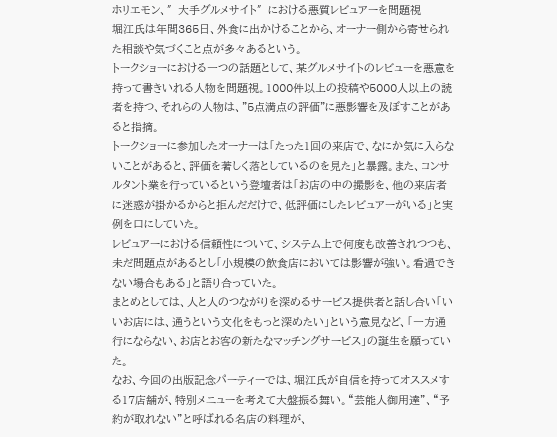ホリエモン、″大手グルメサイト″における悪質レビュアーを問題視
堀江氏は年間365日、外食に出かけることから、オーナー側から寄せられた相談や気づくこと点が多々あるという。
トークショーにおける一つの話題として、某グルメサイトのレビューを悪意を持って書きいれる人物を問題視。1000件以上の投稿や5000人以上の読者を持つ、それらの人物は、"5点満点の評価"に悪影響を及ぼすことがあると指摘。
トークショーに参加したオーナーは「たった1回の来店で、なにか気に入らないことがあると、評価を著しく落としているのを見た」と暴露。また、コンサルタント業を行っているという登壇者は「お店の中の撮影を、他の来店者に迷惑が掛かるからと拒んだだけで、低評価にしたレビュアーがいる」と実例を口にしていた。
レビュアーにおける信頼性について、システム上で何度も改善されつつも、未だ問題点があるとし「小規模の飲食店においては影響が強い。看過できない場合もある」と語り合っていた。
まとめとしては、人と人のつながりを深めるサービス提供者と話し合い「いいお店には、通うという文化をもっと深めたい」という意見など、「一方通行にならない、お店とお客の新たなマッチングサービス」の誕生を願っていた。
なお、今回の出版記念パーティーでは、堀江氏が自信を持ってオススメする17店舗が、特別メニューを考えて大盤振る舞い。“芸能人御用達”、“予約が取れない”と呼ばれる名店の料理が、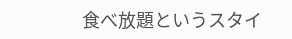食べ放題というスタイ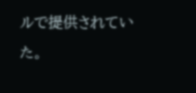ルで提供されていた。